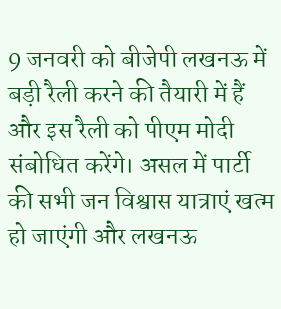9 जनवरी को बीजेपी लखनऊ में बड़ी रैली करने की तैयारी में हैं और इस रैली को पीएम मोदी संबोधित करेंगे। असल में पार्टी की सभी जन विश्वास यात्राएं खत्म हो जाएंगी और लखनऊ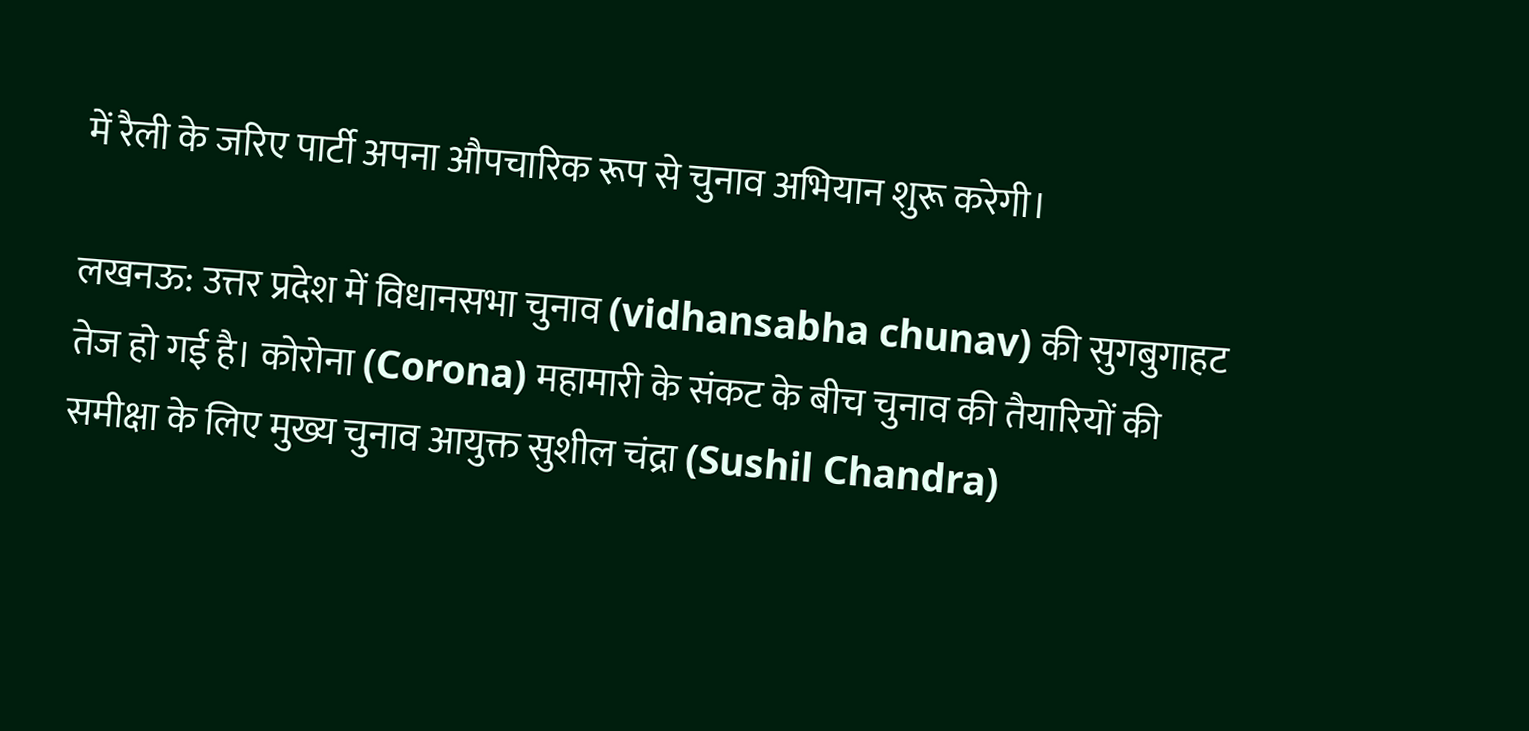में रैली के जरिए पार्टी अपना औपचारिक रूप से चुनाव अभियान शुरू करेगी।

लखनऊ: उत्तर प्रदेश में विधानसभा चुनाव (vidhansabha chunav) की सुगबुगाहट तेज हो गई है। कोरोना (Corona) महामारी के संकट के बीच चुनाव की तैयारियों की समीक्षा के लिए मुख्य चुनाव आयुक्त सुशील चंद्रा (Sushil Chandra)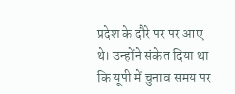प्रदेश के दौरे पर पर आए थे। उन्होंने संकेत दिया था कि यूपी में चुनाव समय पर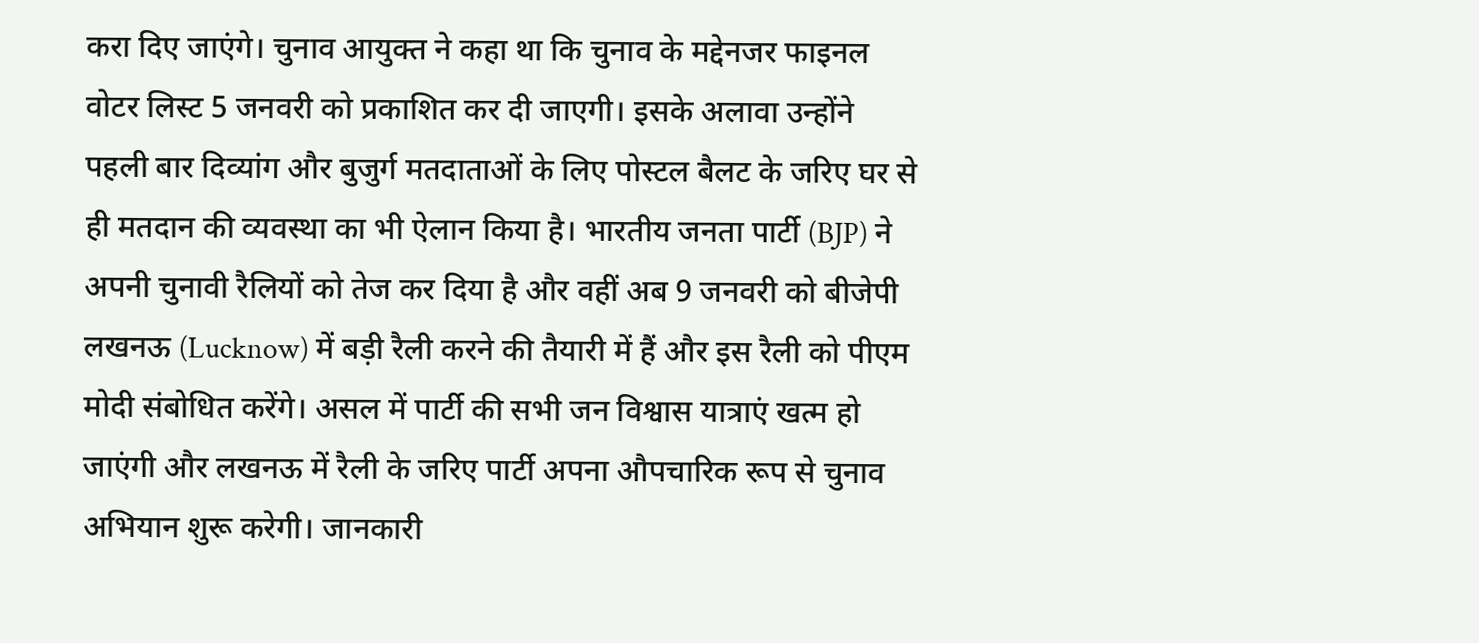करा दिए जाएंगे। चुनाव आयुक्त ने कहा था कि चुनाव के मद्देनजर फाइनल वोटर लिस्ट 5 जनवरी को प्रकाशित कर दी जाएगी। इसके अलावा उन्होंने पहली बार दिव्यांग और बुजुर्ग मतदाताओं के लिए पोस्टल बैलट के जरिए घर से ही मतदान की व्यवस्था का भी ऐलान किया है। भारतीय जनता पार्टी (BJP) ने अपनी चुनावी रैलियों को तेज कर दिया है और वहीं अब 9 जनवरी को बीजेपी लखनऊ (Lucknow) में बड़ी रैली करने की तैयारी में हैं और इस रैली को पीएम मोदी संबोधित करेंगे। असल में पार्टी की सभी जन विश्वास यात्राएं खत्म हो जाएंगी और लखनऊ में रैली के जरिए पार्टी अपना औपचारिक रूप से चुनाव अभियान शुरू करेगी। जानकारी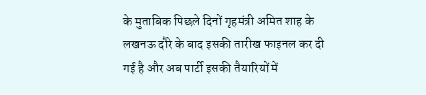के मुताबिक पिछले दिनों गृहमंत्री अमित शाह के लखनऊ दौरे के बाद इसकी तारीख फाइनल कर दी गई है और अब पार्टी इसकी तैयारियों में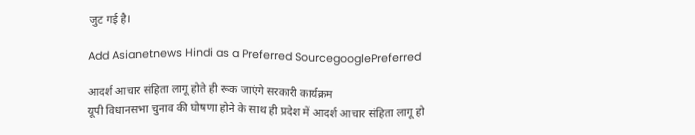जुट गई है।

Add Asianetnews Hindi as a Preferred SourcegooglePreferred

आदर्श आचार संहिता लागू होते ही रूक जाएंगे सरकारी कार्यक्रम
यूपी विधानसभा चुनाव की घोषणा होने के साथ ही प्रदेश में आदर्श आचार संहिता लागू हो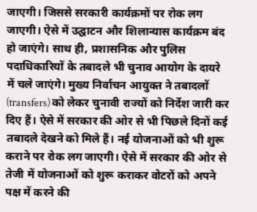जाएगी। जिससे सरकारी कार्यक्रमों पर रोक लग जाएगी। ऐसे में उद्घाटन और शिलान्यास कार्यक्रम बंद हो जाएंगे। साथ ही, प्रशासनिक और पुलिस पदाधिकारियों के तबादले भी चुनाव आयोग के दायरे में चले जाएंगे। मुख्य निर्वाचन आयुक्त ने तबादलों (transfers) को लेकर चुनावी राज्यों को निर्देश जारी कर दिए हैं। ऐसे में सरकार की ओर से भी पिछले दिनों कई तबादले देखने को मिले हैं। नई योजनाओं को भी शुरू कराने पर रोक लग जाएगी। ऐसे में सरकार की ओर से तेजी में योजनाओं को शुरू कराकर वोटरों को अपने पक्ष में करने की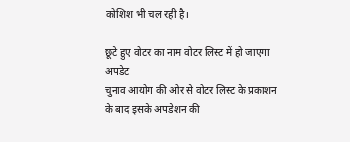कोशिश भी चल रही है।

छूटे हुए वोटर का नाम वोटर लिस्ट में हो जाएगा अपडेट
चुनाव आयोग की ओर से वोटर लिस्ट के प्रकाशन के बाद इसके अपडेशन की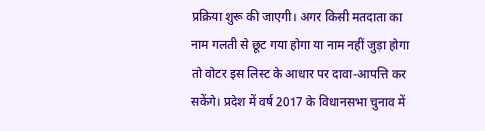प्रक्रिया शुरू की जाएगी। अगर किसी मतदाता का नाम गलती से छूट गया होगा या नाम नहीं जुड़ा होगा तो वोटर इस लिस्ट के आधार पर दावा-आपत्ति कर सकेंगे। प्रदेश में वर्ष 2017 के विधानसभा चुनाव में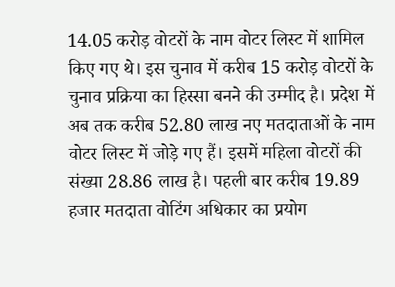14.05 करोड़ वोटरों के नाम वोटर लिस्ट में शामिल किए गए थे। इस चुनाव में करीब 15 करोड़ वोटरों के चुनाव प्रक्रिया का हिस्सा बनने की उम्मीद है। प्रदेश में अब तक करीब 52.80 लाख नए मतदाताओं के नाम वोटर लिस्ट में जोड़े गए हैं। इसमें महिला वोटरों की संख्या 28.86 लाख है। पहली बार करीब 19.89 हजार मतदाता वोटिंग अधिकार का प्रयोग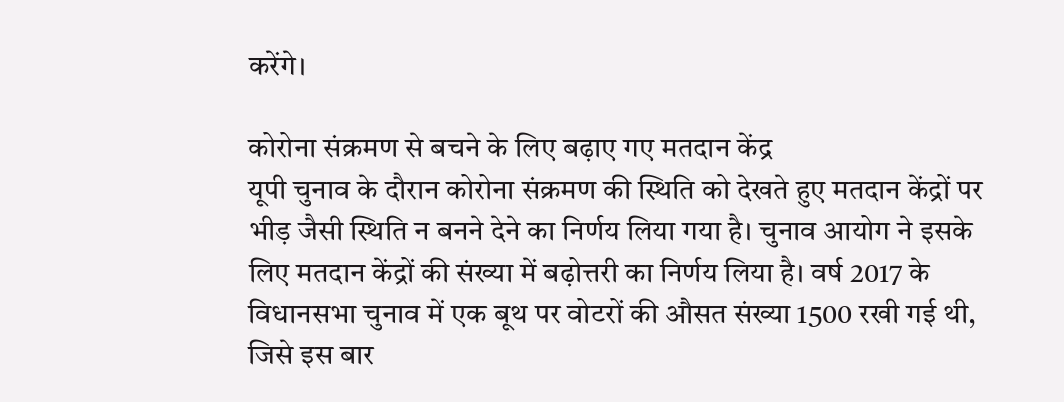करेंगे।

कोरोना संक्रमण से बचने के लिए बढ़ाए गए मतदान केंद्र
यूपी चुनाव के दौरान कोरोना संक्रमण की स्थिति को देखते हुए मतदान केंद्रों पर भीड़ जैसी स्थिति न बनने देने का निर्णय लिया गया है। चुनाव आयोग ने इसके लिए मतदान केंद्रों की संख्या में बढ़ोत्तरी का निर्णय लिया है। वर्ष 2017 के विधानसभा चुनाव में एक बूथ पर वोटरों की औसत संख्या 1500 रखी गई थी, जिसे इस बार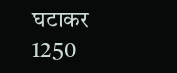घटाकर 1250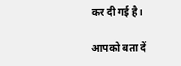कर दी गई है।

आपको बता दें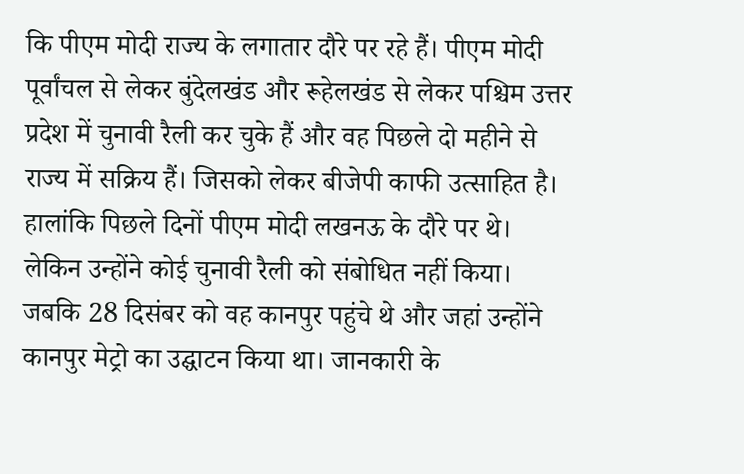कि पीएम मोदी राज्य के लगातार दौरे पर रहे हैं। पीएम मोदी पूर्वांचल से लेकर बुंदेलखंड और रूहेलखंड से लेकर पश्चिम उत्तर प्रदेश में चुनावी रैली कर चुके हैं और वह पिछले दो महीने से राज्य में सक्रिय हैं। जिसको लेकर बीजेपी काफी उत्साहित है। हालांकि पिछले दिनों पीएम मोदी लखनऊ के दौरे पर थे। लेकिन उन्होंने कोई चुनावी रैली को संबोधित नहीं किया। जबकि 28 दिसंबर को वह कानपुर पहुंचे थे और जहां उन्होंने कानपुर मेट्रो का उद्घाटन किया था। जानकारी के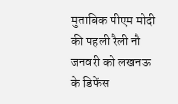मुताबिक पीएम मोदी की पहली रैली नौ जनवरी को लखनऊ के डिफेंस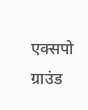एक्सपो ग्राउंड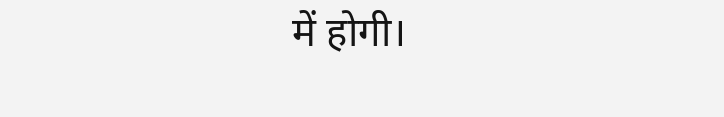में होगी।